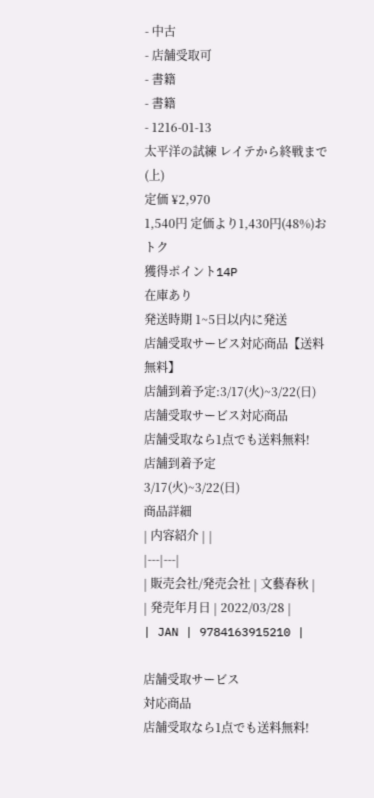- 中古
- 店舗受取可
- 書籍
- 書籍
- 1216-01-13
太平洋の試練 レイテから終戦まで(上)
定価 ¥2,970
1,540円 定価より1,430円(48%)おトク
獲得ポイント14P
在庫あり
発送時期 1~5日以内に発送
店舗受取サービス対応商品【送料無料】
店舗到着予定:3/17(火)~3/22(日)
店舗受取サービス対応商品
店舗受取なら1点でも送料無料!
店舗到着予定
3/17(火)~3/22(日)
商品詳細
| 内容紹介 | |
|---|---|
| 販売会社/発売会社 | 文藝春秋 |
| 発売年月日 | 2022/03/28 |
| JAN | 9784163915210 |

店舗受取サービス
対応商品
店舗受取なら1点でも送料無料!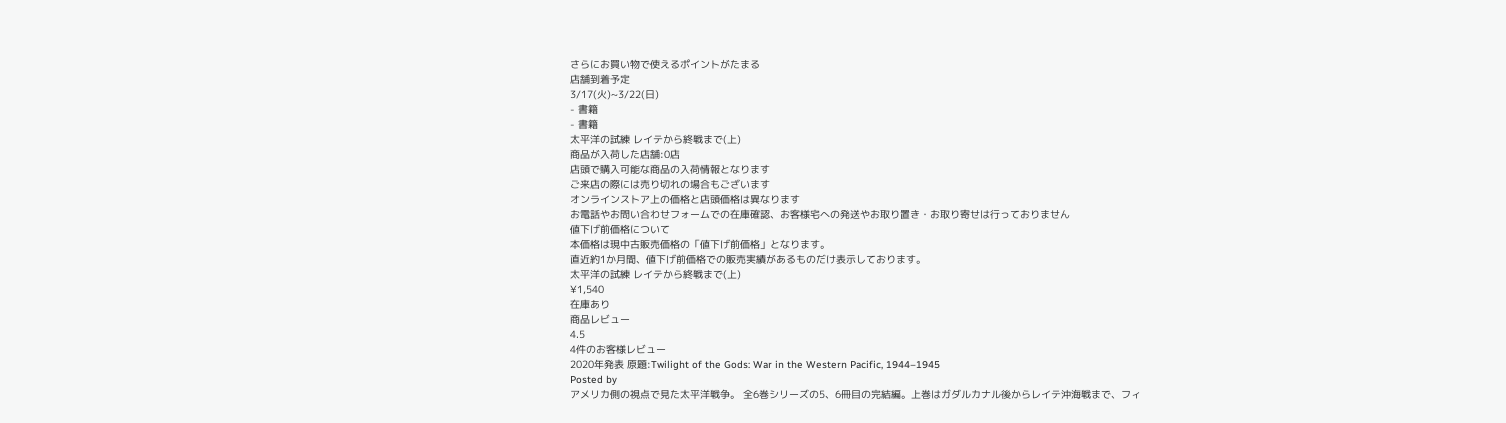さらにお買い物で使えるポイントがたまる
店舗到着予定
3/17(火)~3/22(日)
- 書籍
- 書籍
太平洋の試練 レイテから終戦まで(上)
商品が入荷した店舗:0店
店頭で購入可能な商品の入荷情報となります
ご来店の際には売り切れの場合もございます
オンラインストア上の価格と店頭価格は異なります
お電話やお問い合わせフォームでの在庫確認、お客様宅への発送やお取り置き・お取り寄せは行っておりません
値下げ前価格について
本価格は現中古販売価格の「値下げ前価格」となります。
直近約1か月間、値下げ前価格での販売実績があるものだけ表示しております。
太平洋の試練 レイテから終戦まで(上)
¥1,540
在庫あり
商品レビュー
4.5
4件のお客様レビュー
2020年発表 原題:Twilight of the Gods: War in the Western Pacific, 1944–1945
Posted by
アメリカ側の視点で見た太平洋戦争。 全6巻シリーズの5、6冊目の完結編。上巻はガダルカナル後からレイテ沖海戦まで、フィ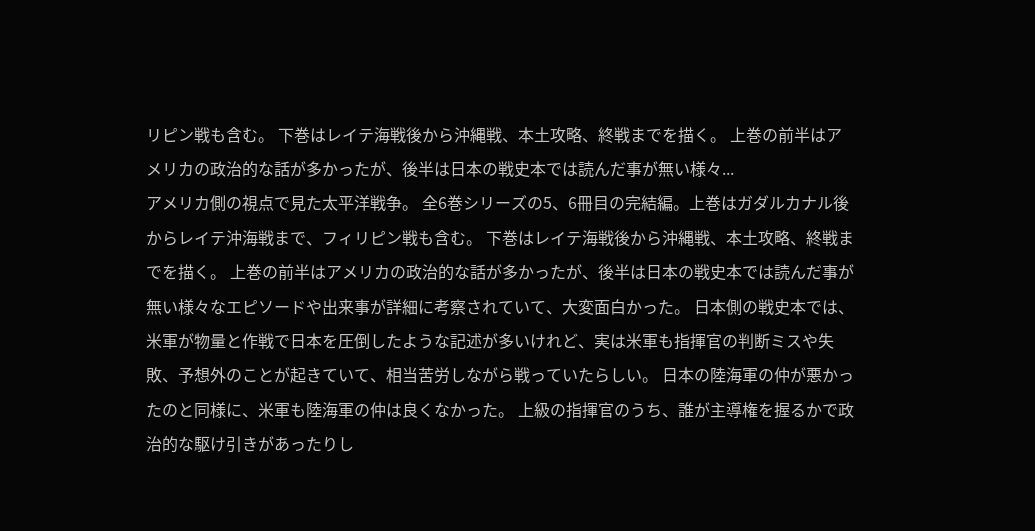リピン戦も含む。 下巻はレイテ海戦後から沖縄戦、本土攻略、終戦までを描く。 上巻の前半はアメリカの政治的な話が多かったが、後半は日本の戦史本では読んだ事が無い様々...
アメリカ側の視点で見た太平洋戦争。 全6巻シリーズの5、6冊目の完結編。上巻はガダルカナル後からレイテ沖海戦まで、フィリピン戦も含む。 下巻はレイテ海戦後から沖縄戦、本土攻略、終戦までを描く。 上巻の前半はアメリカの政治的な話が多かったが、後半は日本の戦史本では読んだ事が無い様々なエピソードや出来事が詳細に考察されていて、大変面白かった。 日本側の戦史本では、米軍が物量と作戦で日本を圧倒したような記述が多いけれど、実は米軍も指揮官の判断ミスや失敗、予想外のことが起きていて、相当苦労しながら戦っていたらしい。 日本の陸海軍の仲が悪かったのと同様に、米軍も陸海軍の仲は良くなかった。 上級の指揮官のうち、誰が主導権を握るかで政治的な駆け引きがあったりし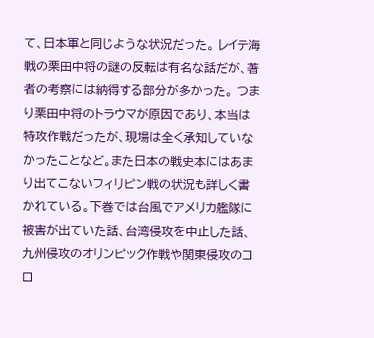て、日本軍と同じような状況だった。 レイテ海戦の栗田中将の謎の反転は有名な話だが、著者の考察には納得する部分が多かった。 つまり栗田中将のトラウマが原因であり、本当は特攻作戦だったが、現場は全く承知していなかったことなど。また日本の戦史本にはあまり出てこないフィリピン戦の状況も詳しく書かれている。下巻では台風でアメリカ艦隊に被害が出ていた話、台湾侵攻を中止した話、九州侵攻のオリンピック作戦や関東侵攻のコロ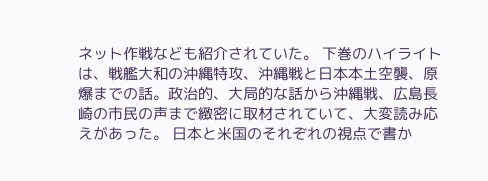ネット作戦なども紹介されていた。 下巻のハイライトは、戦艦大和の沖縄特攻、沖縄戦と日本本土空襲、原爆までの話。政治的、大局的な話から沖縄戦、広島長崎の市民の声まで緻密に取材されていて、大変読み応えがあった。 日本と米国のそれぞれの視点で書か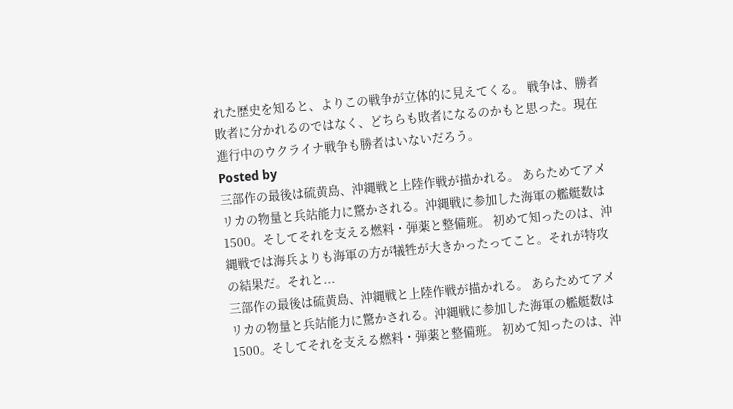れた歴史を知ると、よりこの戦争が立体的に見えてくる。 戦争は、勝者敗者に分かれるのではなく、どちらも敗者になるのかもと思った。現在進行中のウクライナ戦争も勝者はいないだろう。
Posted by
三部作の最後は硫黄島、沖縄戦と上陸作戦が描かれる。 あらためてアメリカの物量と兵站能力に驚かされる。沖縄戦に参加した海軍の艦艇数は1500。そしてそれを支える燃料・弾薬と整備班。 初めて知ったのは、沖縄戦では海兵よりも海軍の方が犠牲が大きかったってこと。それが特攻の結果だ。それと...
三部作の最後は硫黄島、沖縄戦と上陸作戦が描かれる。 あらためてアメリカの物量と兵站能力に驚かされる。沖縄戦に参加した海軍の艦艇数は1500。そしてそれを支える燃料・弾薬と整備班。 初めて知ったのは、沖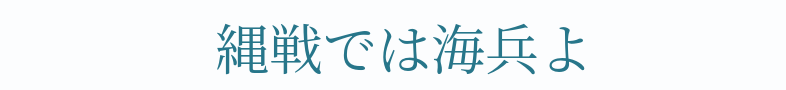縄戦では海兵よ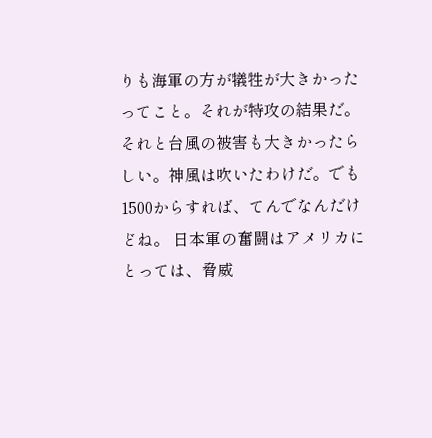りも海軍の方が犠牲が大きかったってこと。それが特攻の結果だ。それと台風の被害も大きかったらしい。神風は吹いたわけだ。でも1500からすれば、てんでなんだけどね。 日本軍の奮闘はアメリカにとっては、脅威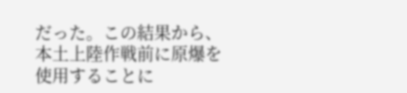だった。この結果から、本土上陸作戦前に原爆を使用することに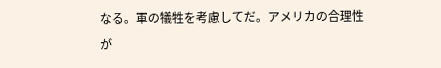なる。軍の犠牲を考慮してだ。アメリカの合理性が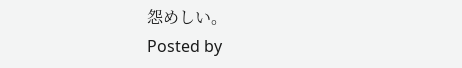怨めしい。
Posted by